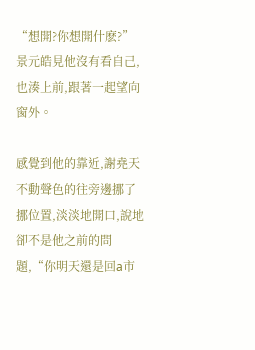“想開?你想開什麽?”景元皓見他沒有看自己,也湊上前,跟著一起望向窗外。

感覺到他的靠近,謝堯天不動聲色的往旁邊挪了挪位置,淡淡地開口,說地卻不是他之前的問題,“你明天還是回a市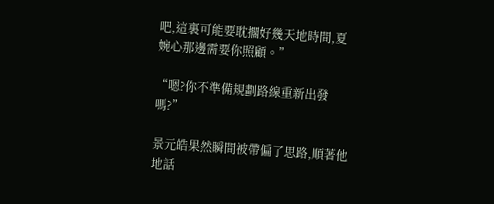吧,這裏可能要耽擱好幾天地時間,夏婉心那邊需要你照顧。”

“嗯?你不準備規劃路線重新出發嗎?”

景元皓果然瞬間被帶偏了思路,順著他地話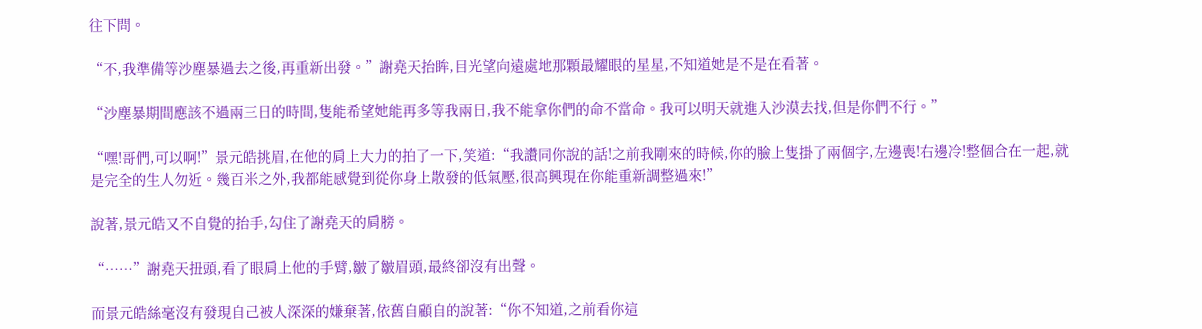往下問。

“不,我準備等沙塵暴過去之後,再重新出發。”謝堯天抬眸,目光望向遠處地那顆最耀眼的星星,不知道她是不是在看著。

“沙塵暴期間應該不過兩三日的時間,隻能希望她能再多等我兩日,我不能拿你們的命不當命。我可以明天就進入沙漠去找,但是你們不行。”

“嘿!哥們,可以啊!”景元皓挑眉,在他的肩上大力的拍了一下,笑道:“我讚同你說的話!之前我剛來的時候,你的臉上隻掛了兩個字,左邊喪!右邊冷!整個合在一起,就是完全的生人勿近。幾百米之外,我都能感覺到從你身上散發的低氣壓,很高興現在你能重新調整過來!”

說著,景元皓又不自覺的抬手,勾住了謝堯天的肩膀。

“……”謝堯天扭頭,看了眼肩上他的手臂,皺了皺眉頭,最終卻沒有出聲。

而景元皓絲毫沒有發現自己被人深深的嫌棄著,依舊自顧自的說著:“你不知道,之前看你這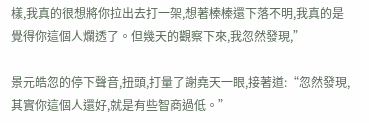樣,我真的很想將你拉出去打一架,想著榛榛還下落不明,我真的是覺得你這個人爛透了。但幾天的觀察下來,我忽然發現,”

景元皓忽的停下聲音,扭頭,打量了謝堯天一眼,接著道:“忽然發現,其實你這個人還好,就是有些智商過低。”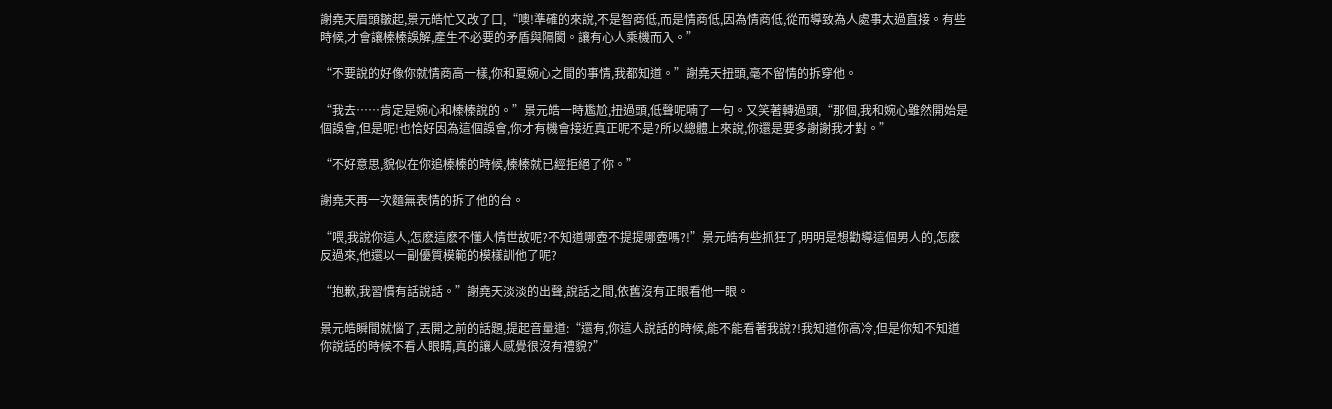謝堯天眉頭皺起,景元皓忙又改了口,“噢!準確的來說,不是智商低,而是情商低,因為情商低,從而導致為人處事太過直接。有些時候,才會讓榛榛誤解,產生不必要的矛盾與隔閡。讓有心人乘機而入。”

“不要說的好像你就情商高一樣,你和夏婉心之間的事情,我都知道。”謝堯天扭頭,毫不留情的拆穿他。

“我去……肯定是婉心和榛榛說的。”景元皓一時尷尬,扭過頭,低聲呢喃了一句。又笑著轉過頭,“那個,我和婉心雖然開始是個誤會,但是呢!也恰好因為這個誤會,你才有機會接近真正呢不是?所以總體上來說,你還是要多謝謝我才對。”

“不好意思,貌似在你追榛榛的時候,榛榛就已經拒絕了你。”

謝堯天再一次麵無表情的拆了他的台。

“喂,我說你這人,怎麽這麽不懂人情世故呢?不知道哪壺不提提哪壺嗎?!”景元皓有些抓狂了,明明是想勸導這個男人的,怎麽反過來,他還以一副優質模範的模樣訓他了呢?

“抱歉,我習慣有話說話。”謝堯天淡淡的出聲,說話之間,依舊沒有正眼看他一眼。

景元皓瞬間就惱了,丟開之前的話題,提起音量道:“還有,你這人說話的時候,能不能看著我說?!我知道你高冷,但是你知不知道你說話的時候不看人眼睛,真的讓人感覺很沒有禮貌?”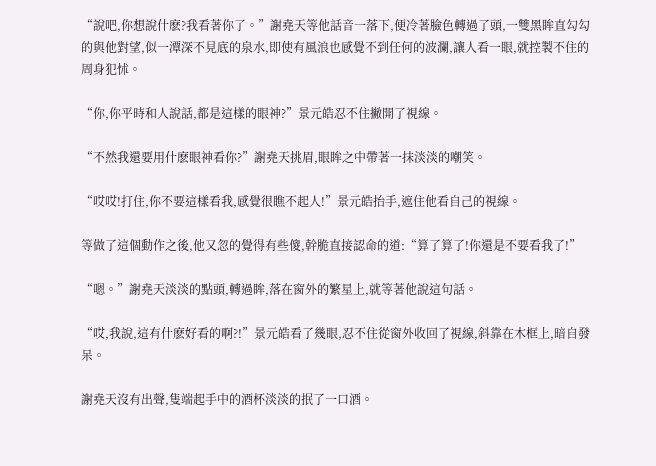“說吧,你想說什麽?我看著你了。”謝堯天等他話音一落下,便冷著臉色轉過了頭,一雙黑眸直勾勾的與他對望,似一潭深不見底的泉水,即使有風浪也感覺不到任何的波瀾,讓人看一眼,就控製不住的周身犯怵。

“你,你平時和人說話,都是這樣的眼神?”景元皓忍不住撇開了視線。

“不然我還要用什麽眼神看你?”謝堯天挑眉,眼眸之中帶著一抹淡淡的嘲笑。

“哎哎!打住,你不要這樣看我,感覺很瞧不起人!”景元皓抬手,遮住他看自己的視線。

等做了這個動作之後,他又忽的覺得有些傻,幹脆直接認命的道:“算了算了!你還是不要看我了!”

“嗯。”謝堯天淡淡的點頭,轉過眸,落在窗外的繁星上,就等著他說這句話。

“哎,我說,這有什麽好看的啊?!”景元皓看了幾眼,忍不住從窗外收回了視線,斜靠在木框上,暗自發呆。

謝堯天沒有出聲,隻端起手中的酒杯淡淡的抿了一口酒。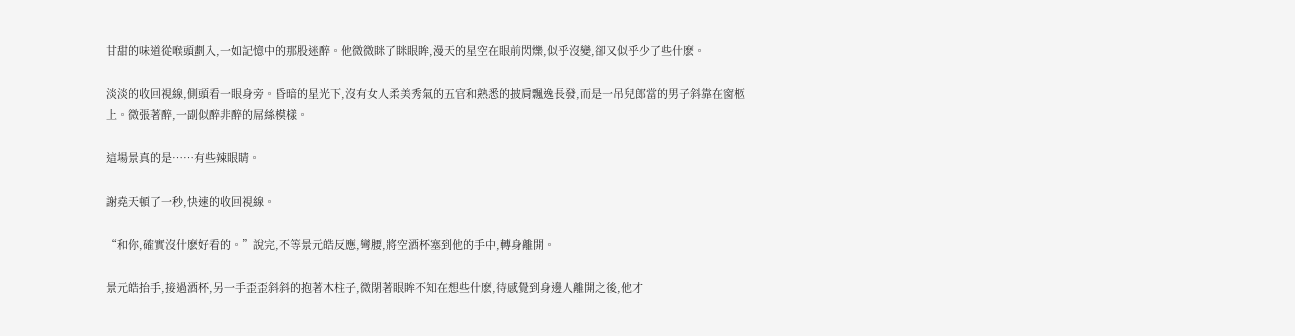甘甜的味道從喉頭劃入,一如記憶中的那股迷醉。他微微眯了眯眼眸,漫天的星空在眼前閃爍,似乎沒變,卻又似乎少了些什麽。

淡淡的收回視線,側頭看一眼身旁。昏暗的星光下,沒有女人柔美秀氣的五官和熟悉的披肩飄逸長發,而是一吊兒郎當的男子斜靠在窗柩上。微張著醉,一副似醉非醉的屌絲模樣。

這場景真的是……有些辣眼睛。

謝堯天頓了一秒,快速的收回視線。

“和你,確實沒什麽好看的。”說完,不等景元皓反應,彎腰,將空酒杯塞到他的手中,轉身離開。

景元皓抬手,接過酒杯,另一手歪歪斜斜的抱著木柱子,微閉著眼眸不知在想些什麽,待感覺到身邊人離開之後,他才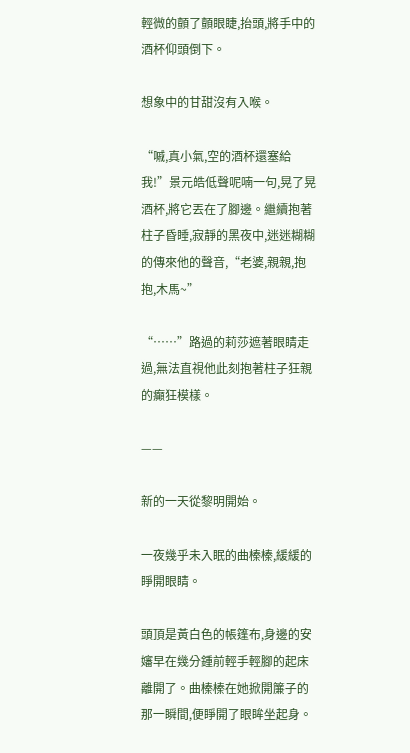輕微的顫了顫眼睫,抬頭,將手中的酒杯仰頭倒下。

想象中的甘甜沒有入喉。

“嘁,真小氣,空的酒杯還塞給我!”景元皓低聲呢喃一句,晃了晃酒杯,將它丟在了腳邊。繼續抱著柱子昏睡,寂靜的黑夜中,迷迷糊糊的傳來他的聲音,“老婆,親親,抱抱,木馬~”

“……”路過的莉莎遮著眼睛走過,無法直視他此刻抱著柱子狂親的癲狂模樣。

——

新的一天從黎明開始。

一夜幾乎未入眠的曲榛榛,緩緩的睜開眼睛。

頭頂是黃白色的帳篷布,身邊的安嬸早在幾分鍾前輕手輕腳的起床離開了。曲榛榛在她掀開簾子的那一瞬間,便睜開了眼眸坐起身。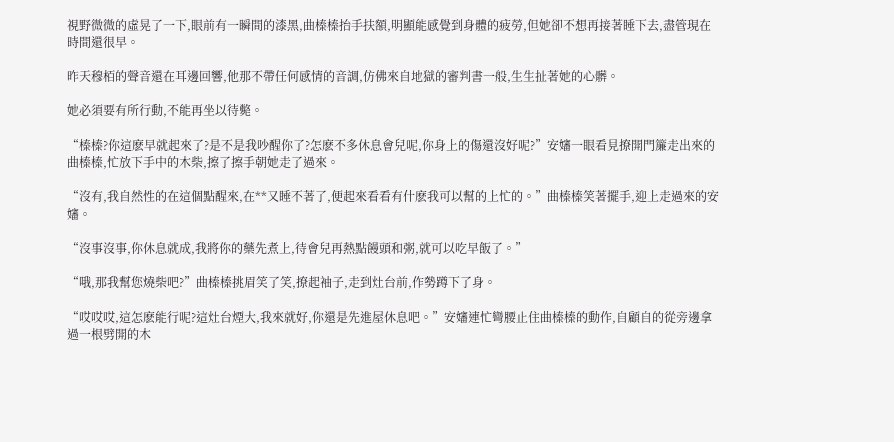視野微微的虛晃了一下,眼前有一瞬間的漆黑,曲榛榛抬手扶額,明顯能感覺到身體的疲勞,但她卻不想再接著睡下去,盡管現在時間還很早。

昨天穆栢的聲音還在耳邊回響,他那不帶任何感情的音調,仿佛來自地獄的審判書一般,生生扯著她的心髒。

她必須要有所行動,不能再坐以待斃。

“榛榛?你這麽早就起來了?是不是我吵醒你了?怎麽不多休息會兒呢,你身上的傷還沒好呢?”安嬸一眼看見撩開門簾走出來的曲榛榛,忙放下手中的木柴,擦了擦手朝她走了過來。

“沒有,我自然性的在這個點醒來,在**又睡不著了,便起來看看有什麽我可以幫的上忙的。”曲榛榛笑著擺手,迎上走過來的安嬸。

“沒事沒事,你休息就成,我將你的藥先煮上,待會兒再熱點饅頭和粥,就可以吃早飯了。”

“哦,那我幫您燒柴吧?”曲榛榛挑眉笑了笑,撩起袖子,走到灶台前,作勢蹲下了身。

“哎哎哎,這怎麽能行呢?這灶台煙大,我來就好,你還是先進屋休息吧。”安嬸連忙彎腰止住曲榛榛的動作,自顧自的從旁邊拿過一根劈開的木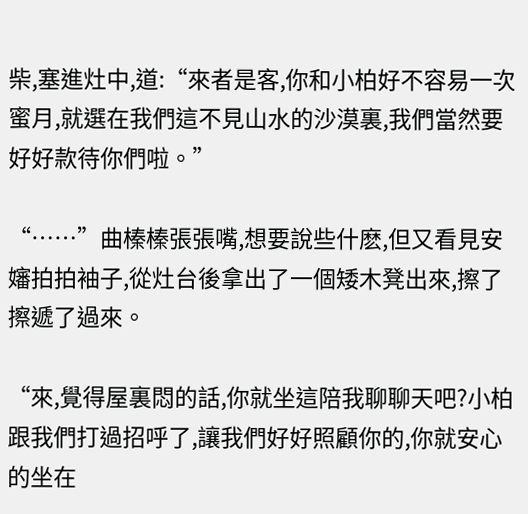柴,塞進灶中,道:“來者是客,你和小柏好不容易一次蜜月,就選在我們這不見山水的沙漠裏,我們當然要好好款待你們啦。”

“……”曲榛榛張張嘴,想要說些什麽,但又看見安嬸拍拍袖子,從灶台後拿出了一個矮木凳出來,擦了擦遞了過來。

“來,覺得屋裏悶的話,你就坐這陪我聊聊天吧?小柏跟我們打過招呼了,讓我們好好照顧你的,你就安心的坐在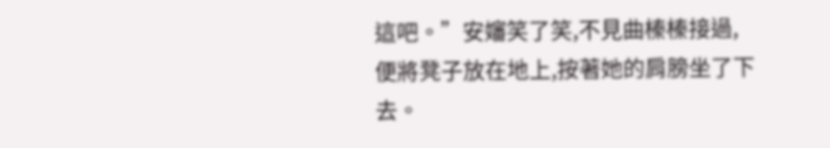這吧。”安嬸笑了笑,不見曲榛榛接過,便將凳子放在地上,按著她的肩膀坐了下去。